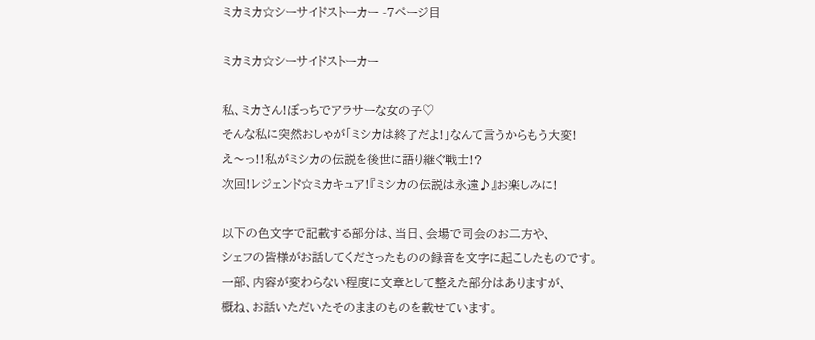ミカミカ☆シーサイドストーカー -7ページ目

ミカミカ☆シーサイドストーカー

私、ミカさん!ぼっちでアラサーな女の子♡
そんな私に突然おしゃが「ミシカは終了だよ!」なんて言うからもう大変!
え〜っ!!私がミシカの伝説を後世に語り継ぐ戦士!?
次回!レジェンド☆ミカキュア!『ミシカの伝説は永遠♪』お楽しみに!

以下の色文字で記載する部分は、当日、会場で司会のお二方や、
シェフの皆様がお話してくださったものの録音を文字に起こしたものです。
一部、内容が変わらない程度に文章として整えた部分はありますが、
概ね、お話いただいたそのままのものを載せています。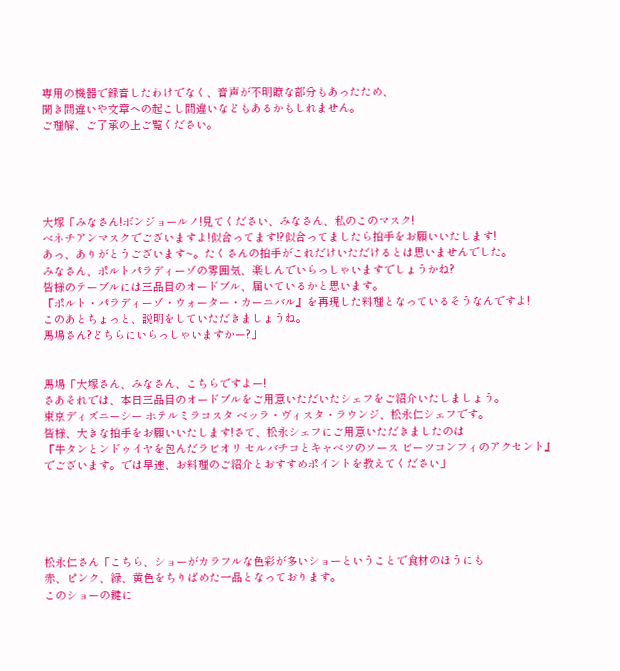専用の機器で録音したわけでなく、音声が不明瞭な部分もあったため、
聞き間違いや文章への起こし間違いなどもあるかもしれません。
ご理解、ご了承の上ご覧ください。





大塚「みなさん!ボンジョールノ!見てください、みなさん、私のこのマスク!
ベネチアンマスクでございますよ!似合ってます!?似合ってましたら拍手をお願いいたします!
あっ、ありがとうございます~。たくさんの拍手がこれだけいただけるとは思いませんでした。
みなさん、ポルトパラディーゾの雰囲気、楽しんでいらっしゃいますでしょうかね?
皆様のテーブルには三品目のオードブル、届いているかと思います。
『ポルト・パラディーゾ・ウォーター・カーニバル』を再現した料理となっているそうなんですよ!
このあとちょっと、説明をしていただきましょうね。
馬場さん?どちらにいらっしゃいますかー?」


馬場「大塚さん、みなさん、こちらですよー!
さあそれでは、本日三品目のオードブルをご用意いただいたシェフをご紹介いたしましょう。
東京ディズニーシー ホテルミラコスタ ベッラ・ヴィスタ・ラウンジ、松永仁シェフです。
皆様、大きな拍手をお願いいたします!さて、松永シェフにご用意いただきましたのは
『牛タンとンドゥイヤを包んだラビオリ セルバチコとキャベツのソース ビーツコンフィのアクセント』
でございます。では早速、お料理のご紹介とおすすめポイントを教えてください」





松永仁さん「こちら、ショーがカラフルな色彩が多いショーということで食材のほうにも
赤、ピンク、緑、黄色をちりばめた一品となっております。
このショーの鍵に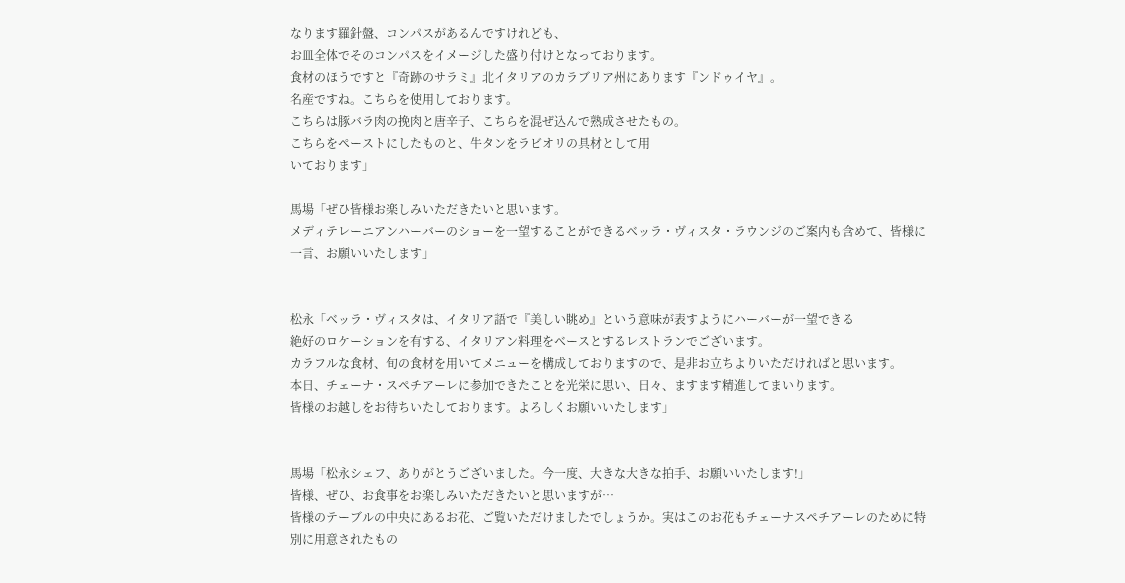なります羅針盤、コンパスがあるんですけれども、
お皿全体でそのコンパスをイメージした盛り付けとなっております。
食材のほうですと『奇跡のサラミ』北イタリアのカラブリア州にあります『ンドゥイヤ』。
名産ですね。こちらを使用しております。
こちらは豚バラ肉の挽肉と唐辛子、こちらを混ぜ込んで熟成させたもの。
こちらをペーストにしたものと、牛タンをラビオリの具材として用
いております」

馬場「ぜひ皆様お楽しみいただきたいと思います。
メディテレーニアンハーバーのショーを一望することができるベッラ・ヴィスタ・ラウンジのご案内も含めて、皆様に一言、お願いいたします」


松永「ベッラ・ヴィスタは、イタリア語で『美しい眺め』という意味が表すようにハーバーが一望できる
絶好のロケーションを有する、イタリアン料理をベースとするレストランでございます。
カラフルな食材、旬の食材を用いてメニューを構成しておりますので、是非お立ちよりいただければと思います。
本日、チェーナ・スペチアーレに参加できたことを光栄に思い、日々、ますます精進してまいります。
皆様のお越しをお待ちいたしております。よろしくお願いいたします」


馬場「松永シェフ、ありがとうございました。今一度、大きな大きな拍手、お願いいたします!」
皆様、ぜひ、お食事をお楽しみいただきたいと思いますが…
皆様のテーブルの中央にあるお花、ご覧いただけましたでしょうか。実はこのお花もチェーナスペチアーレのために特別に用意されたもの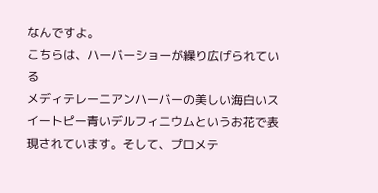なんですよ。
こちらは、ハーバーショーが繰り広げられている
メディテレーニアンハーバーの美しい海白いスイートピー青いデルフィニウムというお花で表現されています。そして、プロメテ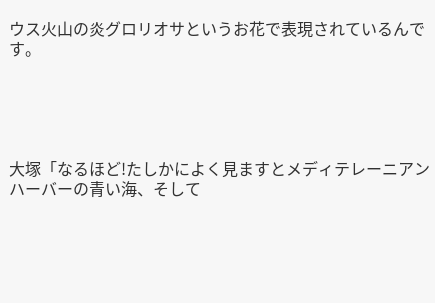ウス火山の炎グロリオサというお花で表現されているんです。





大塚「なるほど!たしかによく見ますとメディテレーニアンハーバーの青い海、そして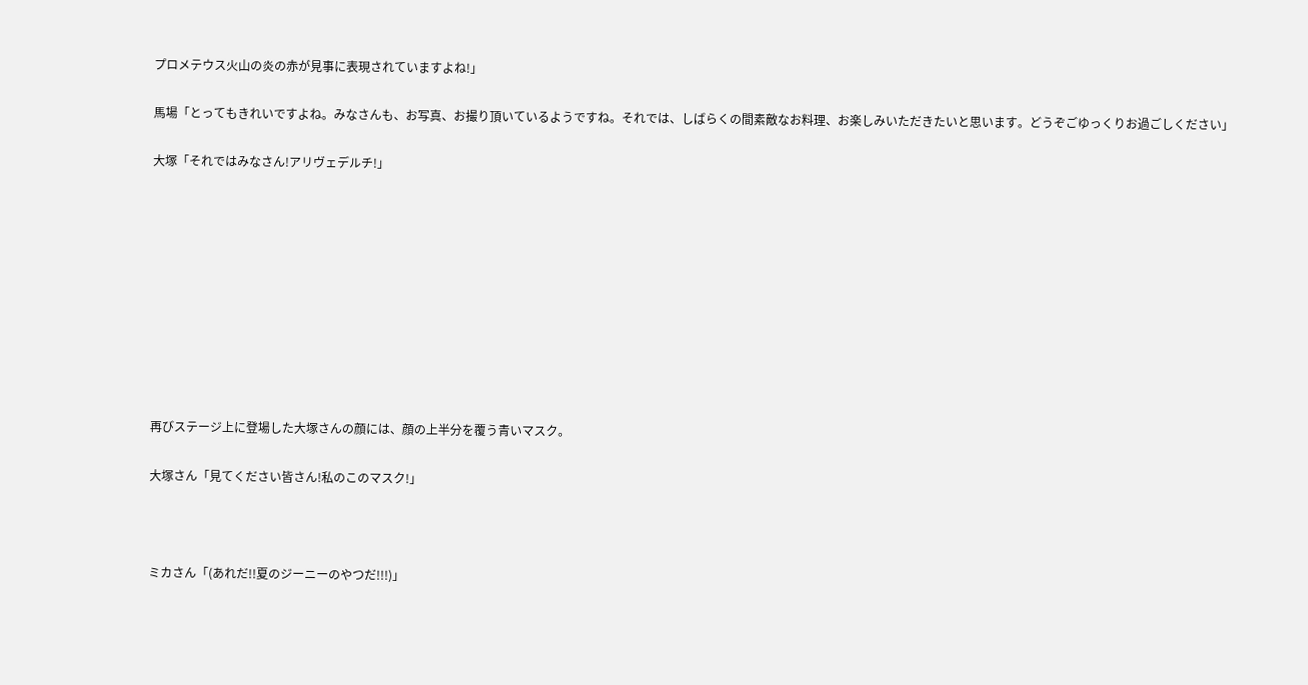プロメテウス火山の炎の赤が見事に表現されていますよね!」

馬場「とってもきれいですよね。みなさんも、お写真、お撮り頂いているようですね。それでは、しばらくの間素敵なお料理、お楽しみいただきたいと思います。どうぞごゆっくりお過ごしください」

大塚「それではみなさん!アリヴェデルチ!」










再びステージ上に登場した大塚さんの顔には、顔の上半分を覆う青いマスク。

大塚さん「見てください皆さん!私のこのマスク!」



ミカさん「(あれだ!!夏のジーニーのやつだ!!!)」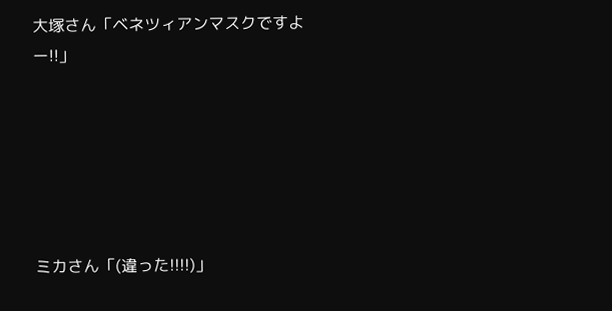大塚さん「ベネツィアンマスクですよー!!」






ミカさん「(違った!!!!)」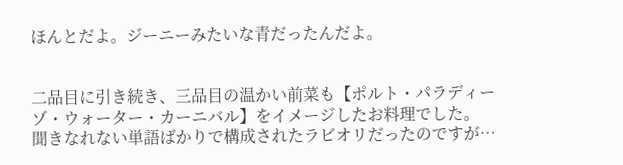ほんとだよ。ジーニーみたいな青だったんだよ。


二品目に引き続き、三品目の温かい前菜も【ポルト・パラディーゾ・ウォーター・カーニバル】をイメージしたお料理でした。
聞きなれない単語ばかりで構成されたラビオリだったのですが…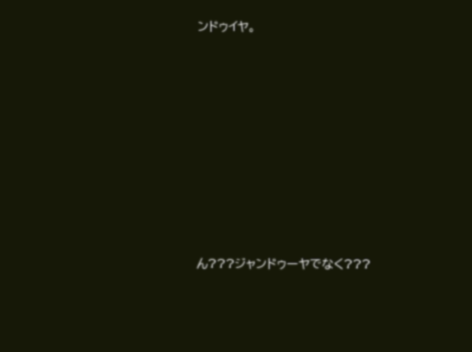ンドゥイヤ。










ん???ジャンドゥーヤでなく???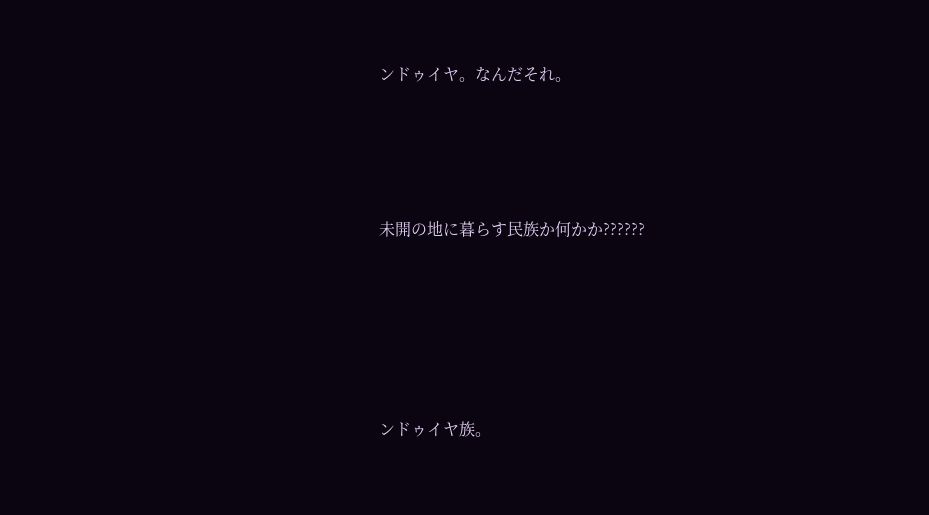ンドゥイヤ。なんだそれ。






未開の地に暮らす民族か何かか??????








ンドゥイヤ族。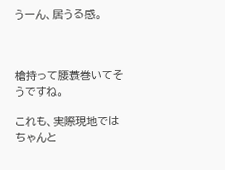うーん、居うる感。



槍持って腰蓑巻いてそうですね。

これも、実際現地ではちゃんと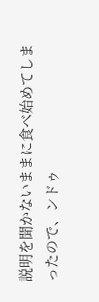説明を聞かないままに食べ始めてしまったので、ンドゥ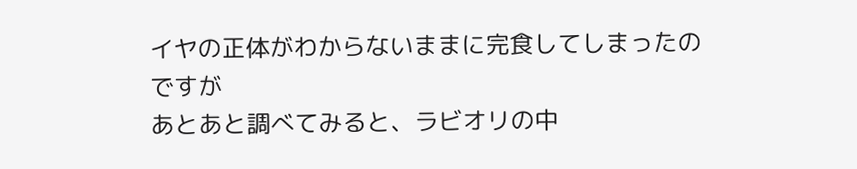イヤの正体がわからないままに完食してしまったのですが
あとあと調べてみると、ラビオリの中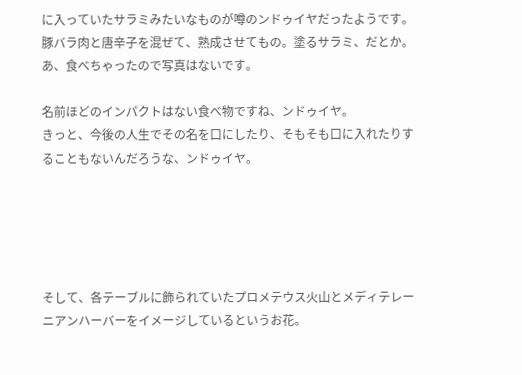に入っていたサラミみたいなものが噂のンドゥイヤだったようです。
豚バラ肉と唐辛子を混ぜて、熟成させてもの。塗るサラミ、だとか。
あ、食べちゃったので写真はないです。

名前ほどのインパクトはない食べ物ですね、ンドゥイヤ。
きっと、今後の人生でその名を口にしたり、そもそも口に入れたりすることもないんだろうな、ンドゥイヤ。





そして、各テーブルに飾られていたプロメテウス火山とメディテレーニアンハーバーをイメージしているというお花。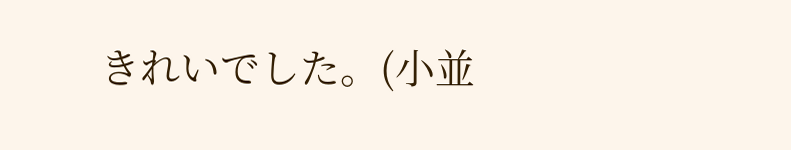きれいでした。(小並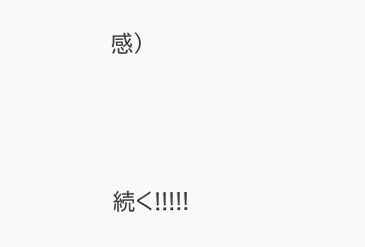感)





続く!!!!!